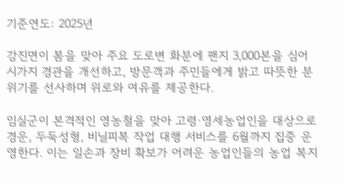기준연도: 2025년

강진면이 봄을 맞아 주요 도로변 화분에 팬지 3,000본을 심어 시가지 경관을 개선하고, 방문객과 주민들에게 밝고 따뜻한 분위기를 선사하며 위로와 여유를 제공한다.

임실군이 본격적인 영농철을 맞아 고령·영세농업인을 대상으로 경운, 두둑성형, 비닐피복 작업 대행 서비스를 6월까지 집중 운영한다. 이는 일손과 장비 확보가 어려운 농업인들의 농업 복지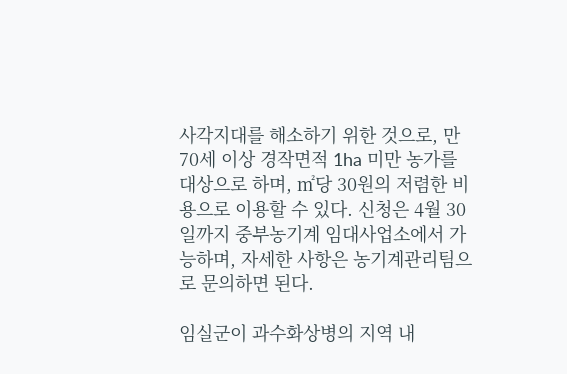사각지대를 해소하기 위한 것으로, 만 70세 이상 경작면적 1ha 미만 농가를 대상으로 하며, ㎡당 30원의 저렴한 비용으로 이용할 수 있다. 신청은 4월 30일까지 중부농기계 임대사업소에서 가능하며, 자세한 사항은 농기계관리팀으로 문의하면 된다.

임실군이 과수화상병의 지역 내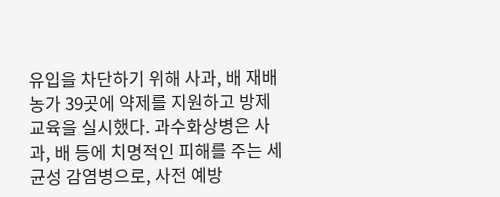유입을 차단하기 위해 사과, 배 재배 농가 39곳에 약제를 지원하고 방제 교육을 실시했다. 과수화상병은 사과, 배 등에 치명적인 피해를 주는 세균성 감염병으로, 사전 예방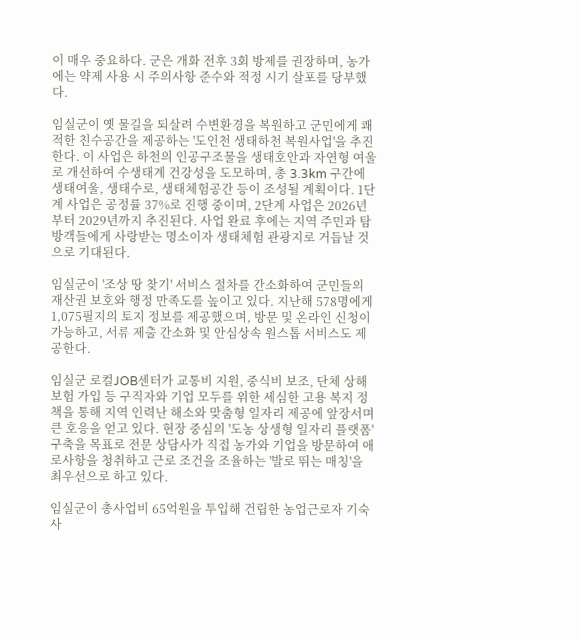이 매우 중요하다. 군은 개화 전후 3회 방제를 권장하며, 농가에는 약제 사용 시 주의사항 준수와 적정 시기 살포를 당부했다.

임실군이 옛 물길을 되살려 수변환경을 복원하고 군민에게 쾌적한 친수공간을 제공하는 '도인천 생태하천 복원사업'을 추진한다. 이 사업은 하천의 인공구조물을 생태호안과 자연형 여울로 개선하여 수생태계 건강성을 도모하며, 총 3.3km 구간에 생태여울, 생태수로, 생태체험공간 등이 조성될 계획이다. 1단계 사업은 공정률 37%로 진행 중이며, 2단계 사업은 2026년부터 2029년까지 추진된다. 사업 완료 후에는 지역 주민과 탐방객들에게 사랑받는 명소이자 생태체험 관광지로 거듭날 것으로 기대된다.

임실군이 '조상 땅 찾기' 서비스 절차를 간소화하여 군민들의 재산권 보호와 행정 만족도를 높이고 있다. 지난해 578명에게 1,075필지의 토지 정보를 제공했으며, 방문 및 온라인 신청이 가능하고, 서류 제출 간소화 및 안심상속 원스톱 서비스도 제공한다.

임실군 로컬JOB센터가 교통비 지원, 중식비 보조, 단체 상해보험 가입 등 구직자와 기업 모두를 위한 세심한 고용 복지 정책을 통해 지역 인력난 해소와 맞춤형 일자리 제공에 앞장서며 큰 호응을 얻고 있다. 현장 중심의 '도농 상생형 일자리 플랫폼' 구축을 목표로 전문 상담사가 직접 농가와 기업을 방문하여 애로사항을 청취하고 근로 조건을 조율하는 '발로 뛰는 매칭'을 최우선으로 하고 있다.

임실군이 총사업비 65억원을 투입해 건립한 농업근로자 기숙사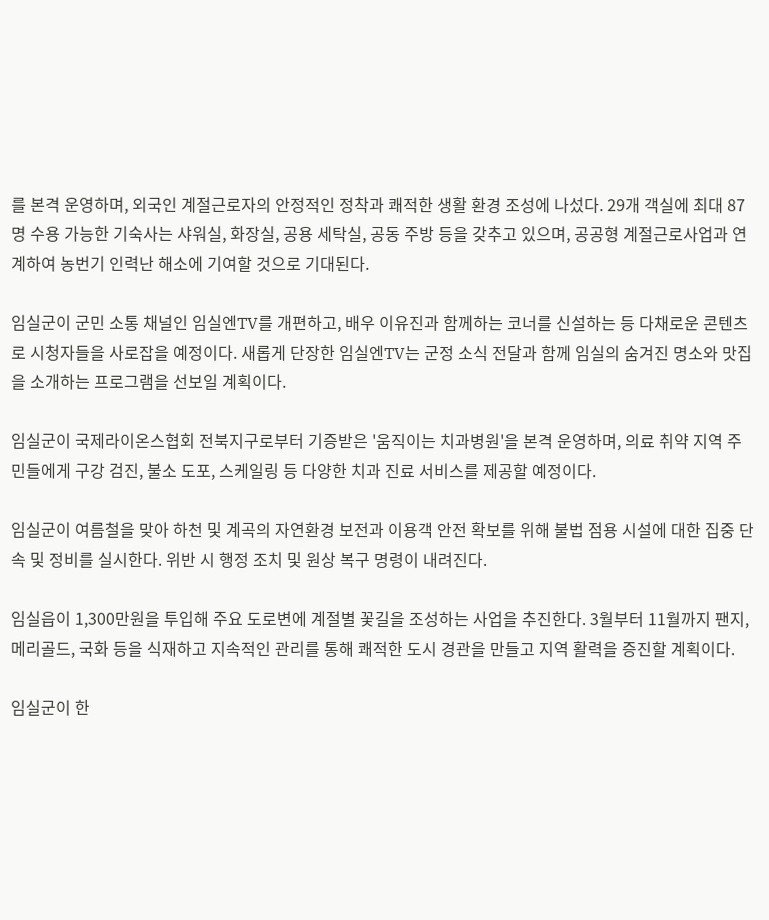를 본격 운영하며, 외국인 계절근로자의 안정적인 정착과 쾌적한 생활 환경 조성에 나섰다. 29개 객실에 최대 87명 수용 가능한 기숙사는 샤워실, 화장실, 공용 세탁실, 공동 주방 등을 갖추고 있으며, 공공형 계절근로사업과 연계하여 농번기 인력난 해소에 기여할 것으로 기대된다.

임실군이 군민 소통 채널인 임실엔TV를 개편하고, 배우 이유진과 함께하는 코너를 신설하는 등 다채로운 콘텐츠로 시청자들을 사로잡을 예정이다. 새롭게 단장한 임실엔TV는 군정 소식 전달과 함께 임실의 숨겨진 명소와 맛집을 소개하는 프로그램을 선보일 계획이다.

임실군이 국제라이온스협회 전북지구로부터 기증받은 '움직이는 치과병원'을 본격 운영하며, 의료 취약 지역 주민들에게 구강 검진, 불소 도포, 스케일링 등 다양한 치과 진료 서비스를 제공할 예정이다.

임실군이 여름철을 맞아 하천 및 계곡의 자연환경 보전과 이용객 안전 확보를 위해 불법 점용 시설에 대한 집중 단속 및 정비를 실시한다. 위반 시 행정 조치 및 원상 복구 명령이 내려진다.

임실읍이 1,300만원을 투입해 주요 도로변에 계절별 꽃길을 조성하는 사업을 추진한다. 3월부터 11월까지 팬지, 메리골드, 국화 등을 식재하고 지속적인 관리를 통해 쾌적한 도시 경관을 만들고 지역 활력을 증진할 계획이다.

임실군이 한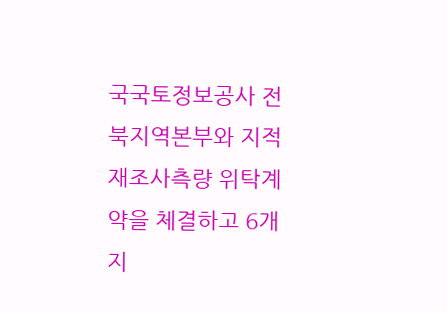국국토정보공사 전북지역본부와 지적재조사측량 위탁계약을 체결하고 6개 지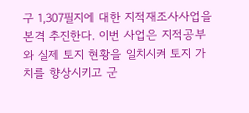구 1,307필지에 대한 지적재조사사업을 본격 추진한다. 이번 사업은 지적공부와 실제 토지 현황을 일치시켜 토지 가치를 향상시키고 군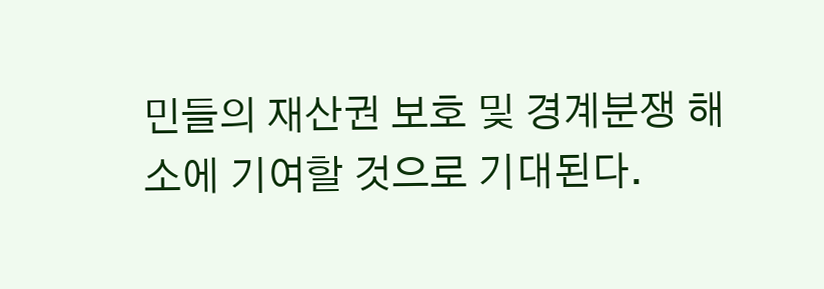민들의 재산권 보호 및 경계분쟁 해소에 기여할 것으로 기대된다.